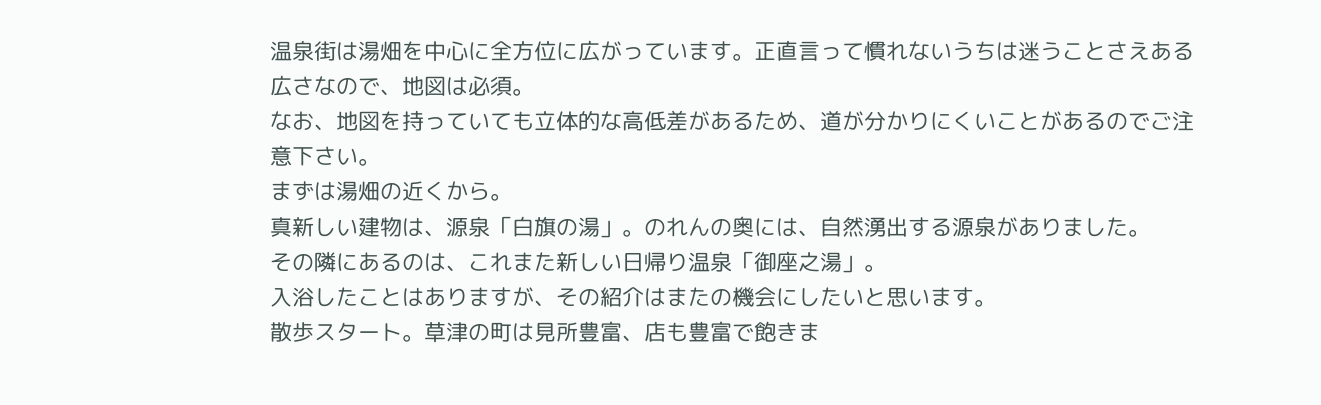温泉街は湯畑を中心に全方位に広がっています。正直言って慣れないうちは迷うことさえある広さなので、地図は必須。
なお、地図を持っていても立体的な高低差があるため、道が分かりにくいことがあるのでご注意下さい。
まずは湯畑の近くから。
真新しい建物は、源泉「白旗の湯」。のれんの奥には、自然湧出する源泉がありました。
その隣にあるのは、これまた新しい日帰り温泉「御座之湯」。
入浴したことはありますが、その紹介はまたの機会にしたいと思います。
散歩スタート。草津の町は見所豊富、店も豊富で飽きま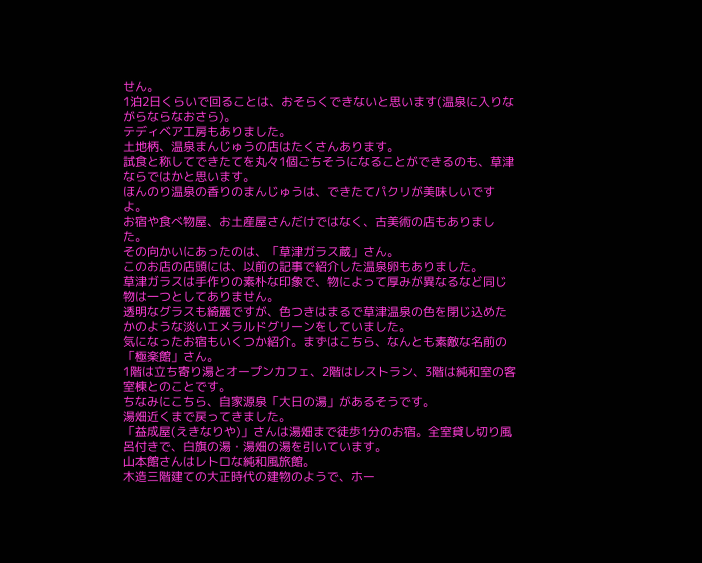せん。
1泊2日くらいで回ることは、おそらくできないと思います(温泉に入りながらならなおさら)。
テディベア工房もありました。
土地柄、温泉まんじゅうの店はたくさんあります。
試食と称してできたてを丸々1個ごちそうになることができるのも、草津ならではかと思います。
ほんのり温泉の香りのまんじゅうは、できたてパクリが美味しいですよ。
お宿や食べ物屋、お土産屋さんだけではなく、古美術の店もありました。
その向かいにあったのは、「草津ガラス蔵」さん。
このお店の店頭には、以前の記事で紹介した温泉卵もありました。
草津ガラスは手作りの素朴な印象で、物によって厚みが異なるなど同じ物は一つとしてありません。
透明なグラスも綺麗ですが、色つきはまるで草津温泉の色を閉じ込めたかのような淡いエメラルドグリーンをしていました。
気になったお宿もいくつか紹介。まずはこちら、なんとも素敵な名前の「極楽館」さん。
1階は立ち寄り湯とオープンカフェ、2階はレストラン、3階は純和室の客室棟とのことです。
ちなみにこちら、自家源泉「大日の湯」があるそうです。
湯畑近くまで戻ってきました。
「益成屋(えきなりや)」さんは湯畑まで徒歩1分のお宿。全室貸し切り風呂付きで、白旗の湯・湯畑の湯を引いています。
山本館さんはレトロな純和風旅館。
木造三階建ての大正時代の建物のようで、ホー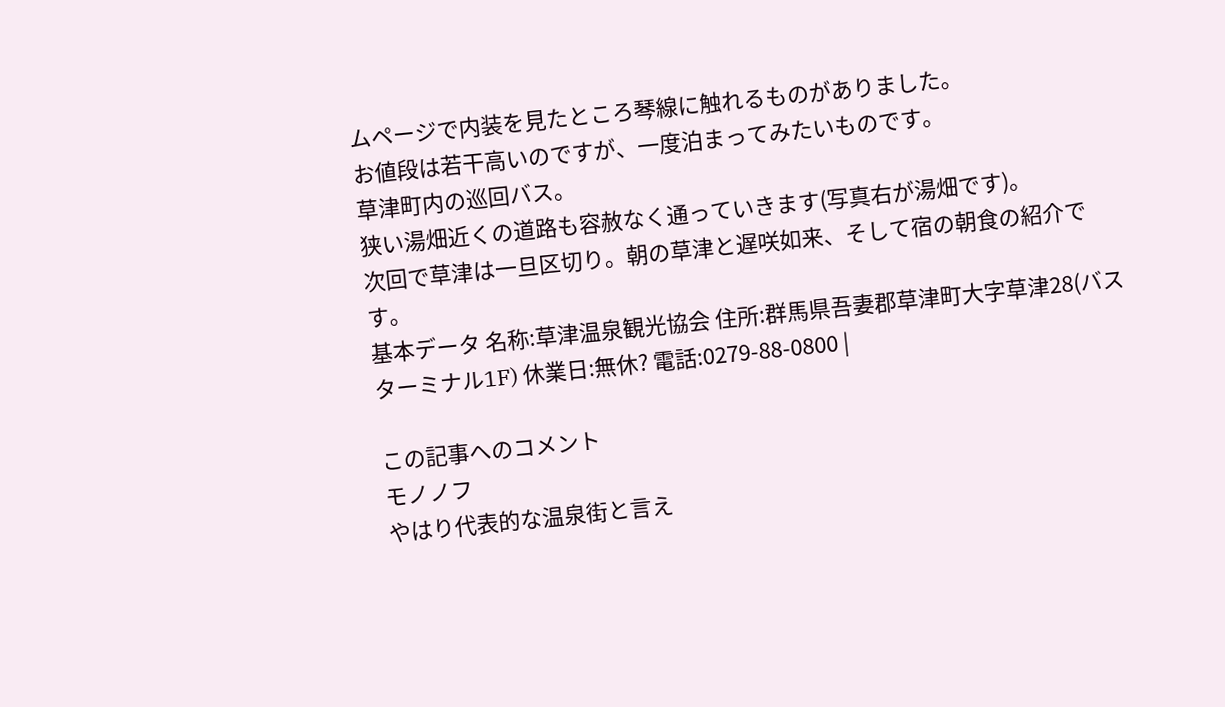ムページで内装を見たところ琴線に触れるものがありました。
お値段は若干高いのですが、一度泊まってみたいものです。
草津町内の巡回バス。
狭い湯畑近くの道路も容赦なく通っていきます(写真右が湯畑です)。
次回で草津は一旦区切り。朝の草津と遅咲如来、そして宿の朝食の紹介です。
基本データ 名称:草津温泉観光協会 住所:群馬県吾妻郡草津町大字草津28(バスターミナル1F) 休業日:無休? 電話:0279-88-0800 |

この記事へのコメント
モノノフ
やはり代表的な温泉街と言え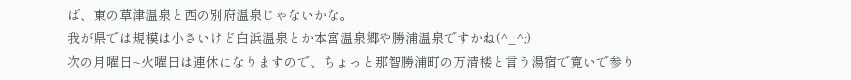ば、東の草津温泉と西の別府温泉じゃないかな。
我が県では規模は小さいけど白浜温泉とか本宮温泉郷や勝浦温泉ですかね(^_^;)
次の月曜日~火曜日は連休になりますので、ちょっと那智勝浦町の万清楼と言う湯宿で寛いで参り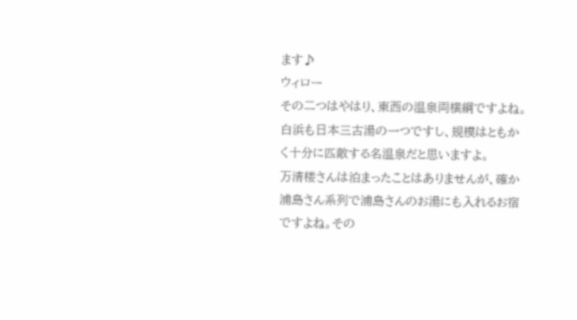ます♪
ウィロー
その二つはやはり、東西の温泉両横綱ですよね。
白浜も日本三古湯の一つですし、規模はともかく十分に匹敵する名温泉だと思いますよ。
万清楼さんは泊まったことはありませんが、確か浦島さん系列で浦島さんのお湯にも入れるお宿ですよね。その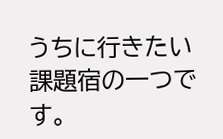うちに行きたい課題宿の一つです。